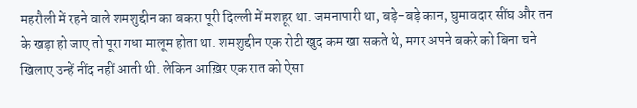महरौली में रहने वाले शमशुद्दीन का बकरा पूरी दिल्ली में मशहूर था. जमनापारी था, बड़े-बड़े कान, घुमावदार सींघ और तन के खड़ा हो जाए तो पूरा गधा मालूम होता था. शमशुद्दीन एक रोटी खुद कम खा सकते थे, मगर अपने बकरे को बिना चने खिलाए उन्हें नींद नहीं आती थी. लेकिन आख़िर एक रात को ऐसा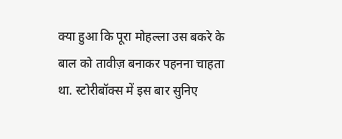क्या हुआ कि पूरा मोहल्ला उस बकरे के बाल को तावीज़ बनाकर पहनना चाहता था. स्टोरीबॉक्स में इस बार सुनिए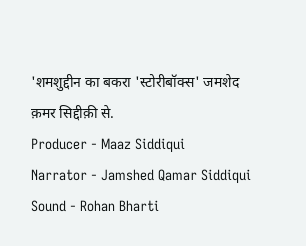'शमशुद्दीन का बकरा 'स्टोरीबॉक्स' जमशेद क़मर सिद्दीक़ी से.
Producer - Maaz Siddiqui
Narrator - Jamshed Qamar Siddiqui
Sound - Rohan Bharti